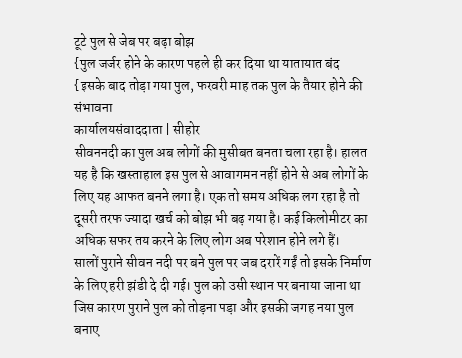टूटे पुल से जेब पर बढ़ा बोझ
{पुल जर्जर होने के कारण पहले ही कर दिया था यातायात बंद
{इसके बाद तोड़ा गया पुल, फरवरी माह तक पुल के तैयार होने की संभावना
कार्यालयसंवाददाता | सीहोर
सीवननदी का पुल अब लोगों की मुसीबत बनता चला रहा है। हालत यह है कि खस्ताहाल इस पुल से आवागमन नहीं होने से अब लोगों के लिए यह आफत बनने लगा है। एक तो समय अधिक लग रहा है तो दूसरी तरफ ज्यादा खर्च को बोझ भी बढ़ गया है। कई किलोमीटर का अधिक सफर तय करने के लिए लोग अब परेशान होने लगे हैं।
सालों पुराने सीवन नदी पर बने पुल पर जब दरारें गईं तो इसके निर्माण के लिए हरी झंडी दे दी गई। पुल को उसी स्थान पर बनाया जाना था जिस कारण पुराने पुल को तोड़ना पड़ा और इसकी जगह नया पुल बनाए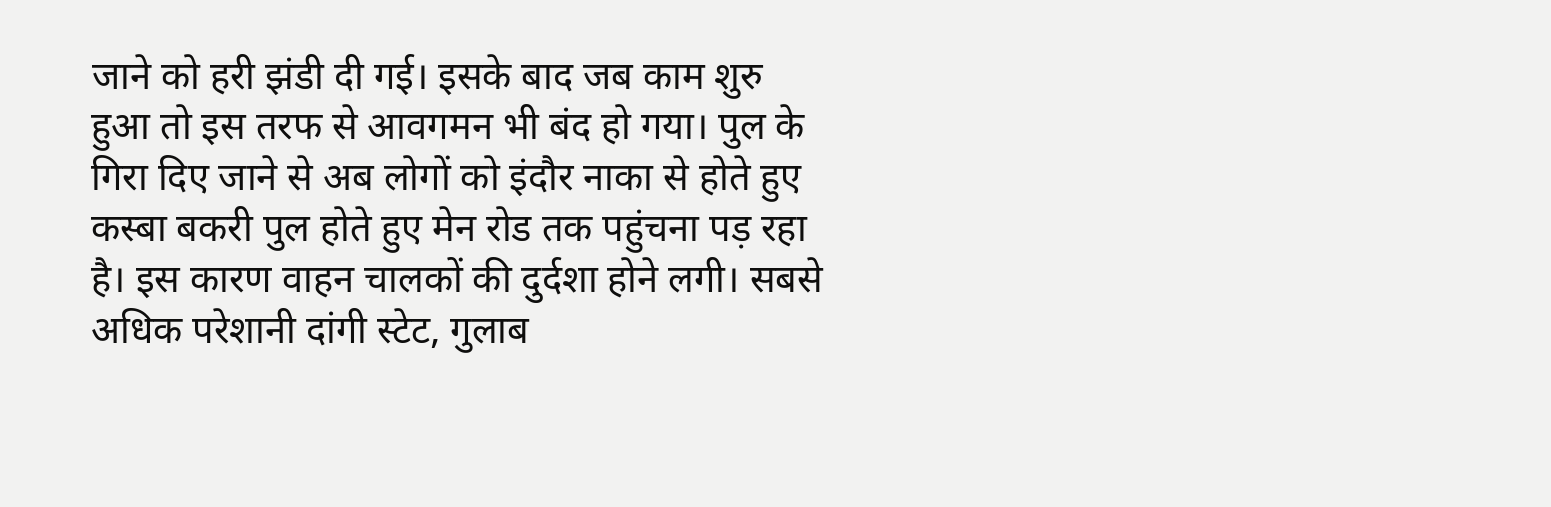जाने को हरी झंडी दी गई। इसके बाद जब काम शुरु हुआ तो इस तरफ से आवगमन भी बंद हो गया। पुल के गिरा दिए जाने से अब लोगों को इंदौर नाका से होते हुए कस्बा बकरी पुल होते हुए मेन रोड तक पहुंचना पड़ रहा है। इस कारण वाहन चालकों की दुर्दशा होने लगी। सबसे अधिक परेशानी दांगी स्टेट, गुलाब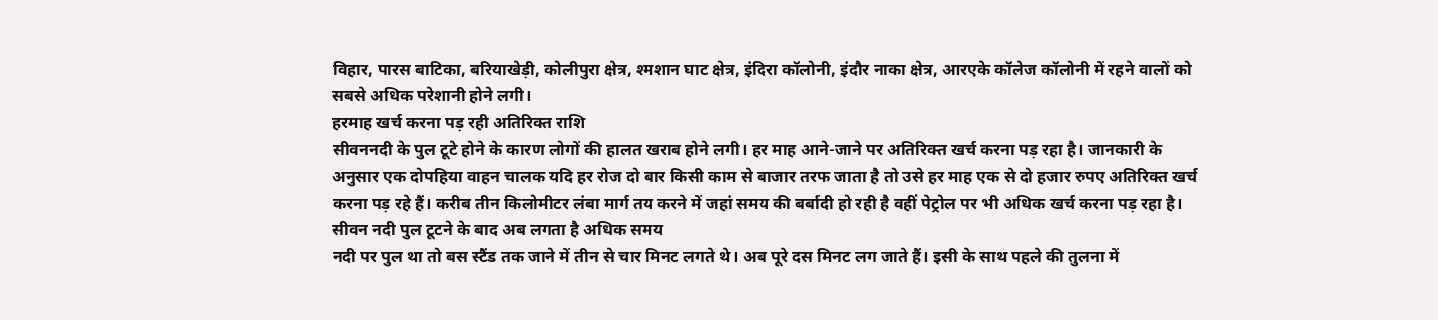विहार, पारस बाटिका, बरियाखेड़ी, कोलीपुरा क्षेत्र, श्मशान घाट क्षेत्र, इंदिरा कॉलोनी, इंदौर नाका क्षेत्र, आरएके कॉलेज कॉलोनी में रहने वालों को सबसे अधिक परेशानी होने लगी।
हरमाह खर्च करना पड़ रही अतिरिक्त राशि
सीवननदी के पुल टूटे होने के कारण लोगों की हालत खराब होने लगी। हर माह आने-जाने पर अतिरिक्त खर्च करना पड़ रहा है। जानकारी के अनुसार एक दोपहिया वाहन चालक यदि हर रोज दो बार किसी काम से बाजार तरफ जाता है तो उसे हर माह एक से दो हजार रुपए अतिरिक्त खर्च करना पड़ रहे हैं। करीब तीन किलोमीटर लंबा मार्ग तय करने में जहां समय की बर्बादी हो रही है वहीं पेट्रोल पर भी अधिक खर्च करना पड़ रहा है।
सीवन नदी पुल टूटने के बाद अब लगता है अधिक समय
नदी पर पुल था तो बस स्टैंड तक जाने में तीन से चार मिनट लगते थे। अब पूरे दस मिनट लग जाते हैं। इसी के साथ पहले की तुलना में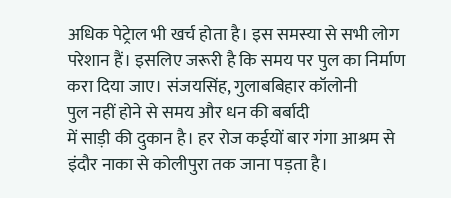अधिक पेट्रेाल भी खर्च होता है। इस समस्या से सभी लोग परेशान हैं। इसलिए जरूरी है कि समय पर पुल का निर्माण करा दिया जाए। संजयसिंह, गुलाबबिहार कॉलोनी
पुल नहीं होने से समय और धन की बर्बादी
में साड़ी की दुकान है। हर रोज कईयों बार गंगा आश्रम से इंदौर नाका से कोलीपुरा तक जाना पड़ता है।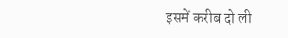इसमें करीब दो ली